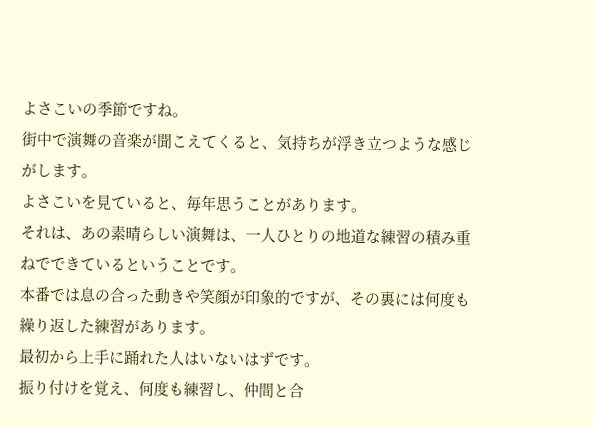よさこいの季節ですね。
街中で演舞の音楽が聞こえてくると、気持ちが浮き立つような感じがします。
よさこいを見ていると、毎年思うことがあります。
それは、あの素晴らしい演舞は、一人ひとりの地道な練習の積み重ねでできているということです。
本番では息の合った動きや笑顔が印象的ですが、その裏には何度も繰り返した練習があります。
最初から上手に踊れた人はいないはずです。
振り付けを覚え、何度も練習し、仲間と合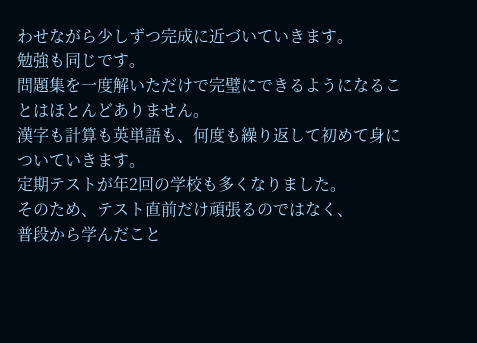わせながら少しずつ完成に近づいていきます。
勉強も同じです。
問題集を一度解いただけで完璧にできるようになることはほとんどありません。
漢字も計算も英単語も、何度も繰り返して初めて身についていきます。
定期テストが年2回の学校も多くなりました。
そのため、テスト直前だけ頑張るのではなく、
普段から学んだこと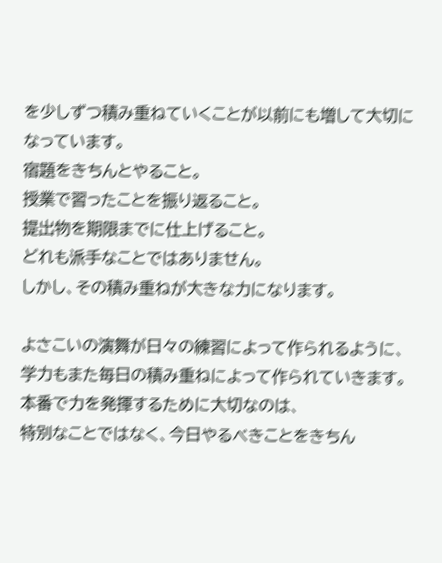を少しずつ積み重ねていくことが以前にも増して大切になっています。
宿題をきちんとやること。
授業で習ったことを振り返ること。
提出物を期限までに仕上げること。
どれも派手なことではありません。
しかし、その積み重ねが大きな力になります。

よさこいの演舞が日々の練習によって作られるように、
学力もまた毎日の積み重ねによって作られていきます。
本番で力を発揮するために大切なのは、
特別なことではなく、今日やるべきことをきちん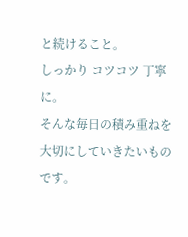と続けること。
しっかり コツコツ 丁寧に。
そんな毎日の積み重ねを大切にしていきたいものです。